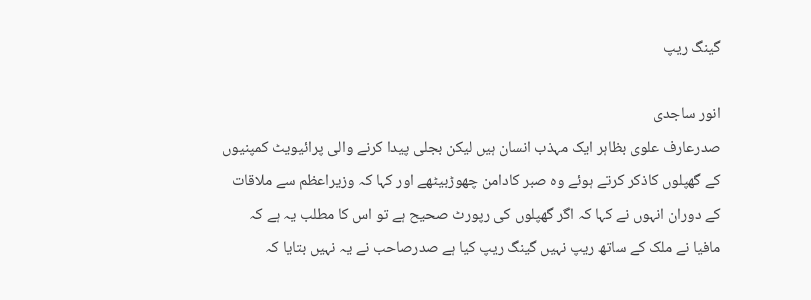گینگ ریپ

انور ساجدی
صدرعارف علوی بظاہر ایک مہذب انسان ہیں لیکن بجلی پیدا کرنے والی پرائیویٹ کمپنیوں کے گھپلوں کاذکر کرتے ہوئے وہ صبر کادامن چھوڑبیٹھے اور کہا کہ وزیراعظم سے ملاقات کے دوران انہوں نے کہا کہ اگر گھپلوں کی رپورٹ صحیح ہے تو اس کا مطلب یہ ہے کہ مافیا نے ملک کے ساتھ ریپ نہیں گینگ ریپ کیا ہے صدرصاحب نے یہ نہیں بتایا کہ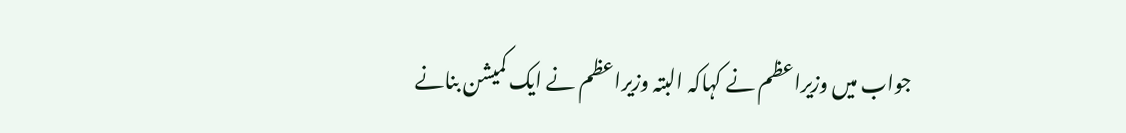جواب میں وزیراعظم نے کہاکہ البتہ وزیراعظم نے ایک کمیشن بنانے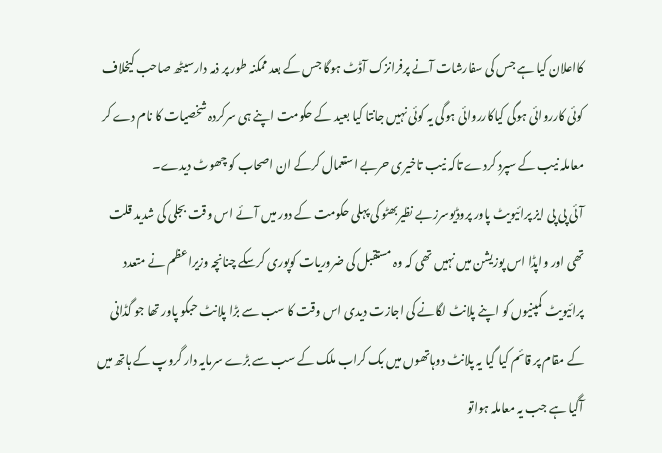کااعلان کیا ہے جس کی سفارشات آنے پرفرانزک آڈٹ ہوگا جس کے بعد ممکنہ طور پر ذمہ دارسیٹھ صاحب کیخلاف کوئی کارروائی ہوگی کیاکارروائی ہوگی یہ کوئی نہیں جانتا کیا بعید کے حکومت اپنے ہی سرکردہ شخصیات کا نام دے کر معاملہ نیب کے سپرد کردے تاکہ نیب تاخیری حربے استعمال کرکے ان اصحاب کو چھوٹ دیدے۔
آئی پی پی ایز پرائیویٹ پاور پروڈیوسرزبے نظیربھٹو کی پہلی حکومت کے دور میں آئے اس وقت بجلی کی شدید قلت تھی اور واپڈا اس پوزیشن میں نہیں تھی کہ وہ مستقبل کی ضروریات کوپوری کرسکے چنانچہ وزیراعظم نے متعدد پرائیویٹ کمپنیوں کو اپنے پلانٹ لگانے کی اجازت دیدی اس وقت کا سب سے بڑا پلانٹ حبکو پاور تھا جو گڈانی کے مقام پر قائم کیا گیا یہ پلانٹ دوہاتھوں میں بک کراب ملک کے سب سے بڑے سرمایہ دار گروپ کے ہاتھ میں آگیا ہے جب یہ معاملہ ہواتو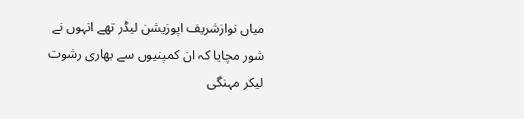میاں نوازشریف اپوزیشن لیڈر تھے انہوں نے شور مچایا کہ ان کمپنیوں سے بھاری رشوت لیکر مہنگی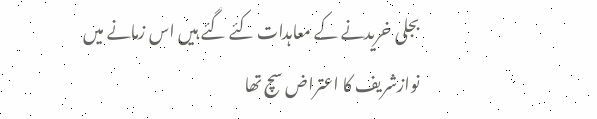بجلی خریدنے کے معاہدات کئے گئے ہیں اس زمانے میں نوازشریف کا اعتراض سچ تھا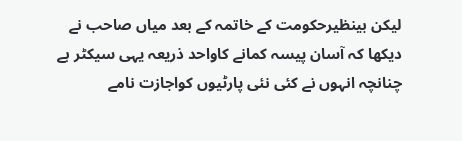لیکن بینظیرحکومت کے خاتمہ کے بعد میاں صاحب نے دیکھا کہ آسان پیسہ کمانے کاواحد ذریعہ یہی سیکٹر ہے چنانچہ انہوں نے کئی نئی پارٹیوں کواجازت نامے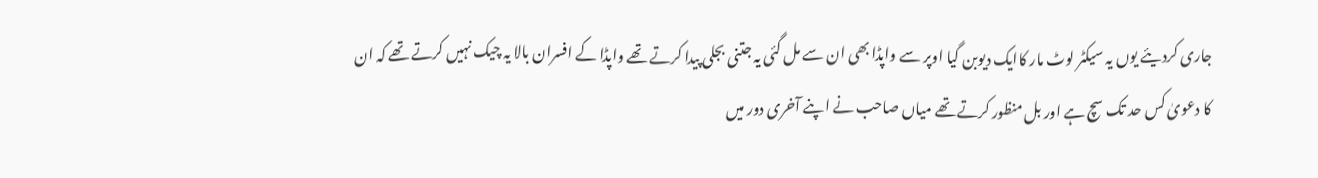جاری کردیئے یوں یہ سیکٹر لوٹ مار کاایک دیوبن گیا اوپر سے واپڈا بھی ان سے مل گئی یہ جتنی بجلی پیدا کرتے تھے واپڈا کے افسران بالا یہ چیک نہیں کرتے تھے کہ ان کا دعویٰ کس حد تک سچ ہے اور بل منظور کرتے تھے میاں صاحب نے اپنے آخری دور میں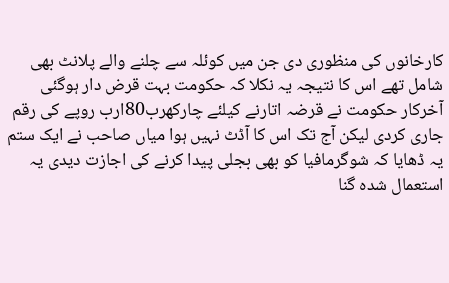کارخانوں کی منظوری دی جن میں کوئلہ سے چلنے والے پلانٹ بھی شامل تھے اس کا نتیجہ یہ نکلا کہ حکومت بہت قرض دار ہوگئی آخرکار حکومت نے قرضہ اتارنے کیلئے چارکھرب80ارب روپے کی رقم جاری کردی لیکن آج تک اس کا آڈٹ نہیں ہوا میاں صاحب نے ایک ستم یہ ڈھایا کہ شوگرمافیا کو بھی بجلی پیدا کرنے کی اجازت دیدی یہ استعمال شدہ گنا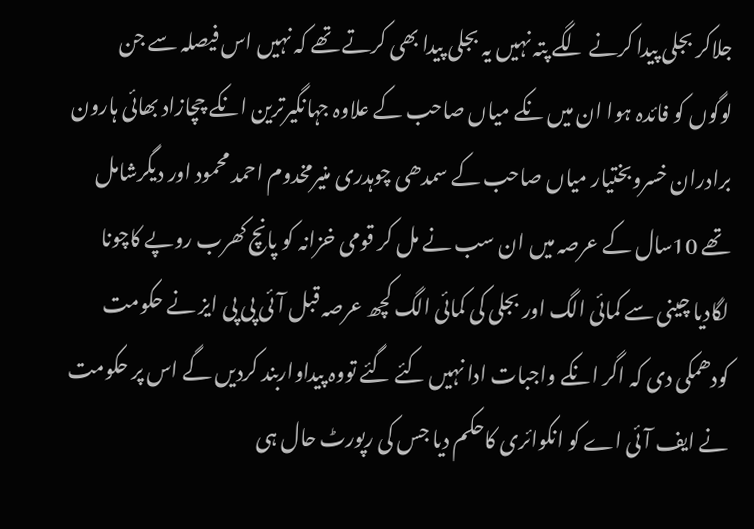جلاکر بجلی پیدا کرنے لگے پتہ نہیں یہ بجلی پیدا بھی کرتے تھے کہ نہیں اس فیصلہ سے جن لوگوں کو فائدہ ہوا ان میں نکے میاں صاحب کے علاوہ جہانگیرترین انکے چچازاد بھائی ہارون برادران خسروبختیار میاں صاحب کے سمدھی چوہدری منیرمخدوم احمد محمود اور دیگرشامل تھے 10سال کے عرصہ میں ان سب نے مل کر قومی خزانہ کو پانچ کھرب روپے کاچونا لگادیا چینی سے کمائی الگ اور بجلی کی کمائی الگ کچھ عرصہ قبل آئی پی پی ایز نے حکومت کودھمکی دی کہ اگر انکے واجبات ادا نہیں کئے گئے تووہ پیداواربند کردیں گے اس پر حکومت نے ایف آئی اے کو انکوائری کاحکم دیا جس کی رپورٹ حال ہی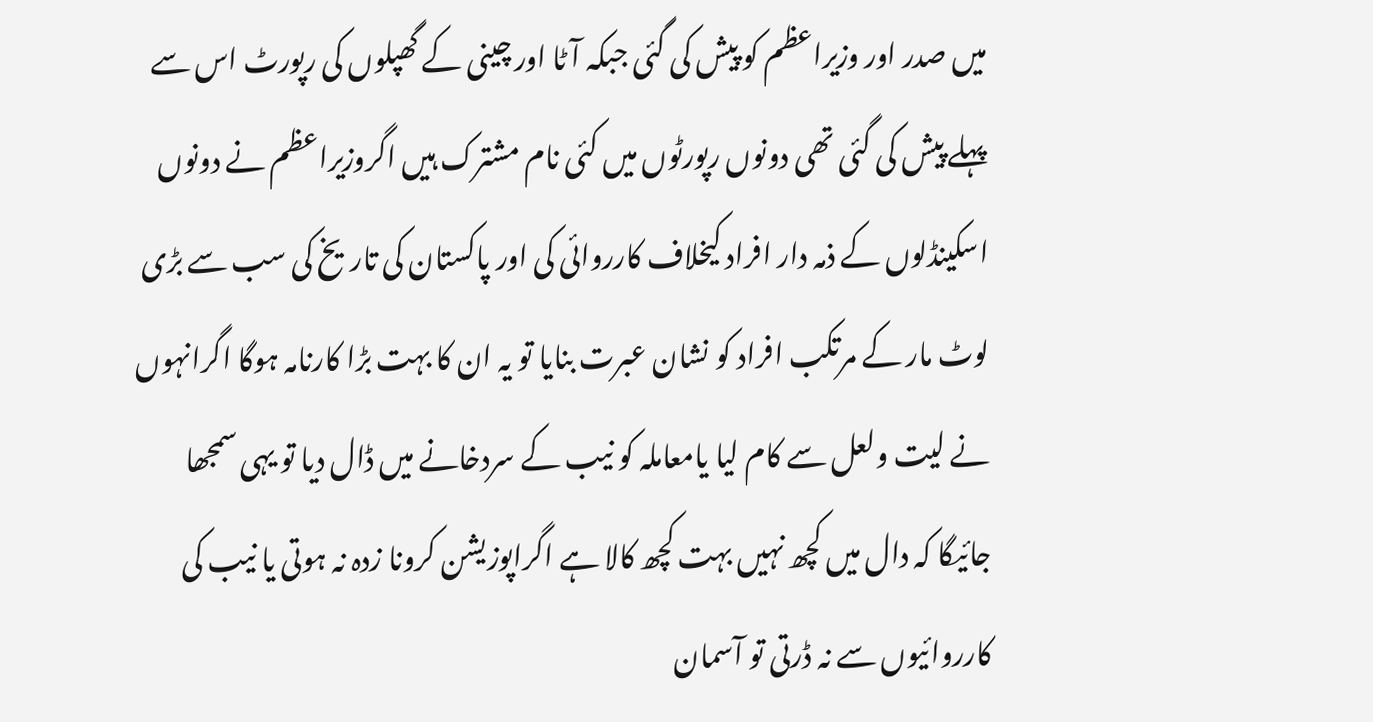میں صدر اور وزیراعظم کو پیش کی گئی جبکہ آٹا اور چینی کے گھپلوں کی رپورٹ اس سے پہلے پیش کی گئی تھی دونوں رپورٹوں میں کئی نام مشترک ہیں اگروزیراعظم نے دونوں اسکینڈلوں کے ذمہ دار افراد کیخلاف کارروائی کی اور پاکستان کی تاریخ کی سب سے بڑی لوٹ مار کے مرتکب افراد کو نشان عبرت بنایا تو یہ ان کا بہت بڑا کارنامہ ہوگا اگرانہوں نے لیت ولعل سے کام لیا یامعاملہ کو نیب کے سردخانے میں ڈال دیا تو یہی سمجھا جائیگا کہ دال میں کچھ نہیں بہت کچھ کالا ہے اگراپوزیشن کرونا زدہ نہ ہوتی یا نیب کی کارروائیوں سے نہ ڈرتی تو آسمان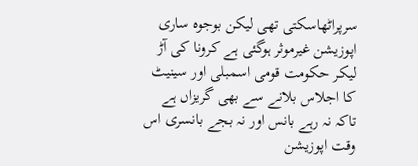سرپراٹھاسکتی تھی لیکن بوجوہ ساری اپوزیشن غیرموثر ہوگئی ہے کرونا کی آڑ لیکر حکومت قومی اسمبلی اور سینیٹ کا اجلاس بلانے سے بھی گریزاں ہے تاکہ نہ رہے بانس اور نہ بجے بانسری اس وقت اپوزیشن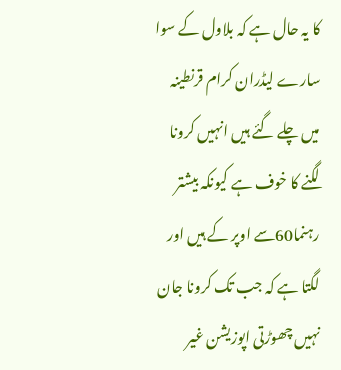کا یہ حال ہے کہ بلاول کے سوا سارے لیڈران کرام قرنطینہ میں چلے گئے ہیں انہیں کرونا لگنے کا خوف ہے کیونکہ بیشتر رہنما60سے اوپر کے ہیں اور لگتا ہے کہ جب تک کرونا جان نہیں چھوڑتی اپوزیشن غیر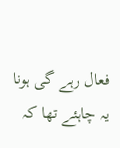فعال رہے گی ہونا یہ چاہئے تھا کہ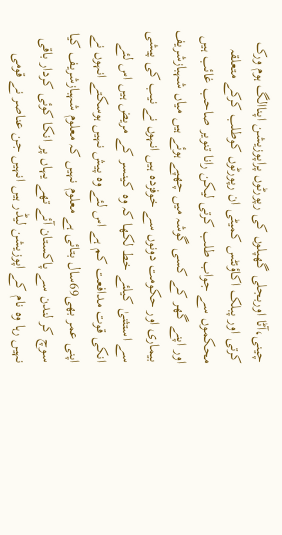چینی،آٹا اوربجلی گھپلوں کی رپورٹوں پراپوزیشن اپناالگ ہوم ورک کرتی اور پبلک اکاؤنٹس کمیٹی ان رپورٹوں کوطلب کرکے متعلقہ محکموں سے جواب طلب کرتی لیکن رانا تنویر صاحب غائب ہیں اور اپنے گھر کے کسی گوشہ میں چھپے ہوئے ہیں میاں شہبازشریف بیماری اور حکومت دونوں سے خوفزدہ ہیں انہوں نے نیب کی پیشی سے استثنیٰ کیلئے خط لکھا کہ وہ کینسر کے مریض ہیں اس لئے انکی قوت مدافعت کم ہے اس لئے وہ پیش نہیں ہوسکتے انہوں نے اپنی عمر بھی69سال بتائی ہے معلوم نہیں کہ معلوم شہبازشریف کیا سوچ کر لندن سے پاکستان آئے تھے یہاں پر انکا کوئی کردار باقی نہیں رہا وہ نام کے اپوزیشن لیڈر ہیں انہیں جن عناصر نے قومی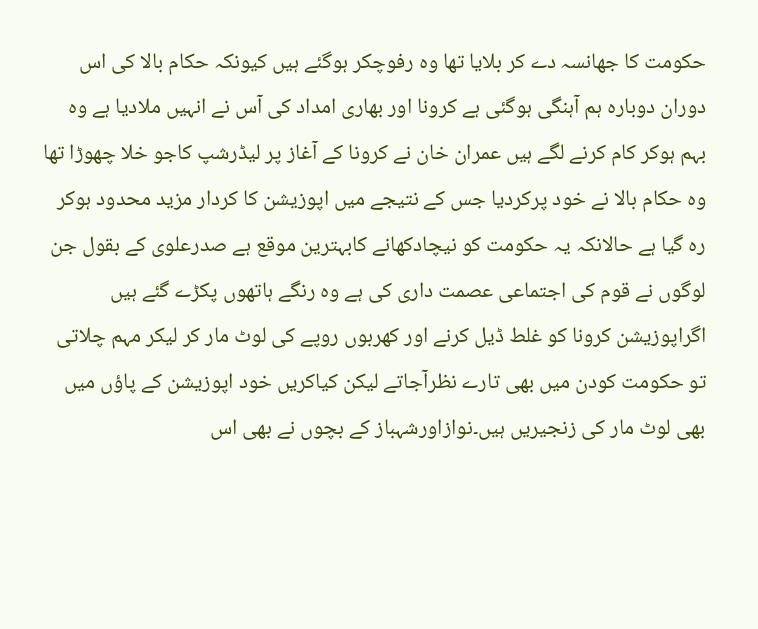حکومت کا جھانسہ دے کر بلایا تھا وہ رفوچکر ہوگئے ہیں کیونکہ حکام بالا کی اس دوران دوبارہ ہم آہنگی ہوگئی ہے کرونا اور بھاری امداد کی آس نے انہیں ملادیا ہے وہ بہم ہوکر کام کرنے لگے ہیں عمران خان نے کرونا کے آغاز پر لیڈرشپ کاجو خلا چھوڑا تھا وہ حکام بالا نے خود پرکردیا جس کے نتیجے میں اپوزیشن کا کردار مزید محدود ہوکر رہ گیا ہے حالانکہ یہ حکومت کو نیچادکھانے کابہترین موقع ہے صدرعلوی کے بقول جن لوگوں نے قوم کی اجتماعی عصمت داری کی ہے وہ رنگے ہاتھوں پکڑے گئے ہیں اگراپوزیشن کرونا کو غلط ڈیل کرنے اور کھربوں روپے کی لوٹ مار کر لیکر مہم چلاتی تو حکومت کودن میں بھی تارے نظرآجاتے لیکن کیاکریں خود اپوزیشن کے پاؤں میں بھی لوٹ مار کی زنجیریں ہیں۔نوازاورشہباز کے بچوں نے بھی اس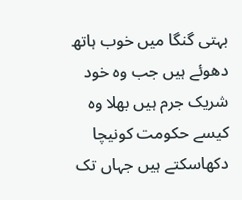بہتی گنگا میں خوب ہاتھ دھوئے ہیں جب وہ خود شریک جرم ہیں بھلا وہ کیسے حکومت کونیچا دکھاسکتے ہیں جہاں تک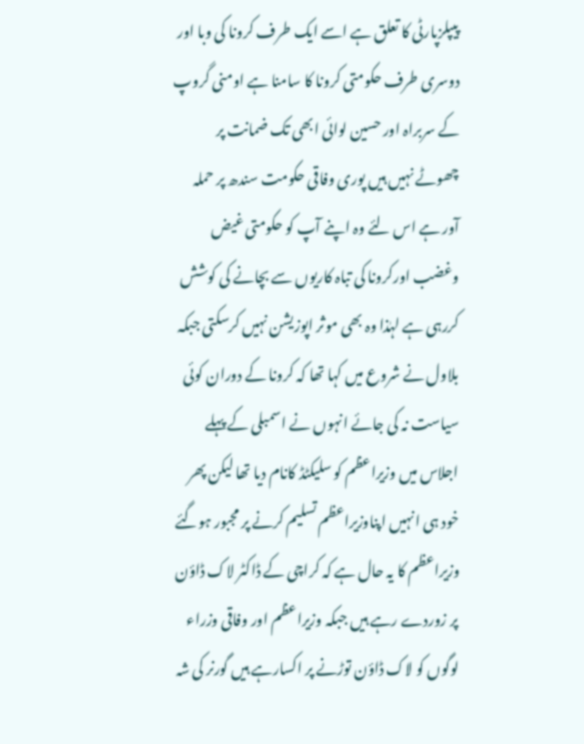پیپلزپارٹی کا تعلق ہے اسے ایک طرف کرونا کی وبا اور دوسری طرف حکومتی کرونا کا سامنا ہے اومنی گروپ کے سربراہ اور حسین لوائی ابھی تک ضمانت پر چھوٹے نہیں ہیں پوری وفاقی حکومت سندھ پر حملہ آور ہے اس لئے وہ اپنے آپ کو حکومتی غیض وغضب اورکرونا کی تباہ کاریوں سے بچانے کی کوشش کررہی ہے لہٰذا وہ بھی موثر اپوزیشن نہیں کرسکتی جبکہ بلاول نے شروع میں کہا تھا کہ کرونا کے دوران کوئی سیاست نہ کی جائے انہوں نے اسمبلی کے پہلے اجلاس میں وزیراعظم کو سلیکٹڈ کانام دیا تھا لیکن پھر خود ہی انہیں اپناوزیراعظم تسلیم کرنے پر مجبور ہوگئے وزیراعظم کا یہ حال ہے کہ کراچی کے ڈاکٹر لاک ڈاؤن پر زوردے رہے ہیں جبکہ وزیراعظم اور وفاقی وزراء لوگوں کو لاک ڈاؤن توڑنے پر اکسارہے ہیں گورنر کی شہ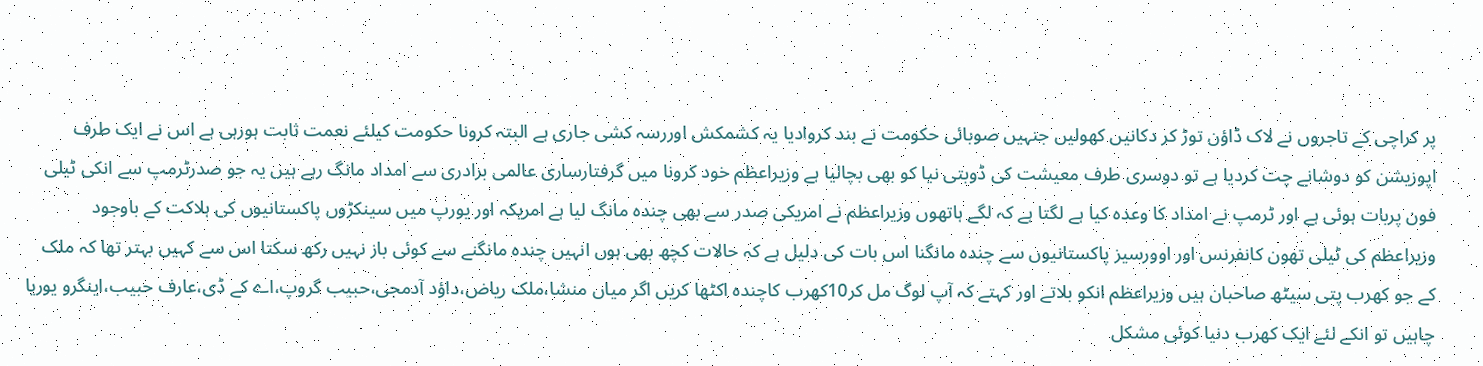پر کراچی کے تاجروں نے لاک ڈاؤن توڑ کر دکانیں کھولیں جنہیں صوبائی حکومت نے بند کروادیا یہ کشمکش اوررسہ کشی جاری ہے البتہ کرونا حکومت کیلئے نعمت ثابت ہورہی ہے اس نے ایک طرف اپوزیشن کو دوشانے چت کردیا ہے تو دوسری طرف معیشت کی ڈوبتی نیا کو بھی بچالیا ہے وزیراعظم خود کرونا میں گرفتارساری عالمی برادری سے امداد مانگ رہے ہیں یہ جو صدرٹرمپ سے انکی ٹیلی فون پربات ہوئی ہے اور ٹرمپ نے امداد کا وعدہ کیا ہے لگتا ہے کہ لگے ہاتھوں وزیراعظم نے امریکی صدر سے بھی چندہ مانگ لیا ہے امریکہ اور یورپ میں سینکڑوں پاکستانیوں کی ہلاکت کے باوجود وزیراعظم کی ٹیلی تھون کانفرنس اور اوورسیز پاکستانیوں سے چندہ مانگنا اس بات کی دلیل ہے کہ حالات کچھ بھی ہوں انہیں چندہ مانگنے سے کوئی باز نہیں رکھ سکتا اس سے کہیں بہتر تھا کہ ملک کے جو کھرب پتی سیٹھ صاحبان ہیں وزیراعظم انکو بلاتے اور کہتے کہ آپ لوگ مل کر10کھرب کاچندہ اکٹھا کریں اگر میاں منشا،ملک ریاض،داؤد آدمجی،حبیب گروپ،اے کے ڈی،عارف حبیب،اینگرو یوریا چاہیں تو انکے لئے ایک کھرب دنیا کوئی مشکل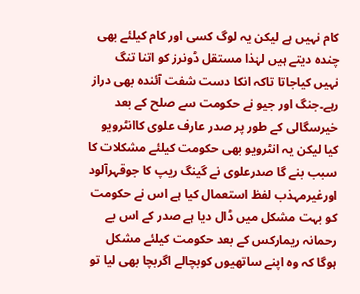کام نہیں ہے لیکن یہ لوگ کسی اور کام کیلئے بھی چندہ دیتے ہیں لہٰذا مستقل ڈونرز کو اتنا تنگ نہیں کیاجاتا تاکہ انکا دست شفت آئندہ بھی دراز رہے۔جنگ اور جیو نے حکومت سے صلح کے بعد خیرسگالی کے طور پر صدر عارف علوی کاانٹرویو کیا لیکن یہ انٹرویو بھی حکومت کیلئے مشکلات کا سبب بنے گا صدرعلوی نے گینگ ریپ کا جوقہرآلود اورغیرمہذب لفظ استعمال کیا ہے اس نے حکومت کو بہت مشکل میں ڈال دیا ہے صدر کے اس بے رحمانہ ریمارکس کے بعد حکومت کیلئے مشکل ہوگا کہ وہ اپنے ساتھیوں کوبچالے اگربچا بھی لیا تو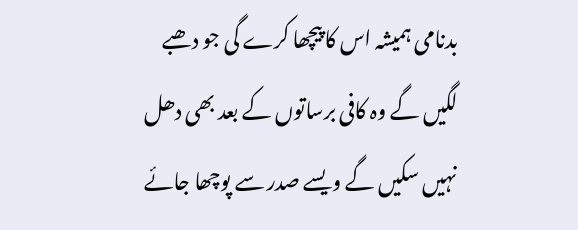بدنامی ہمیشہ اس کا پیچھا کرے گی جو دھبے لگیں گے وہ کافی برساتوں کے بعد بھی دھل نہیں سکیں گے ویسے صدر سے پوچھا جائے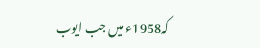کہ1958ء میں جب ایوب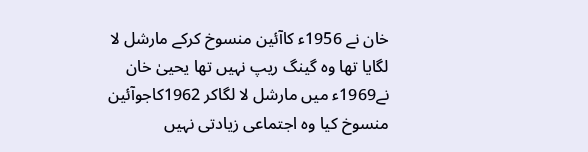خان نے 1956ء کاآئین منسوخ کرکے مارشل لا لگایا تھا وہ گینگ ریپ نہیں تھا یحییٰ خان نے1969ء میں مارشل لا لگاکر 1962کاجوآئین منسوخ کیا وہ اجتماعی زیادتی نہیں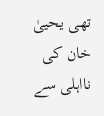تھی یحییٰ خان کی نااہلی سے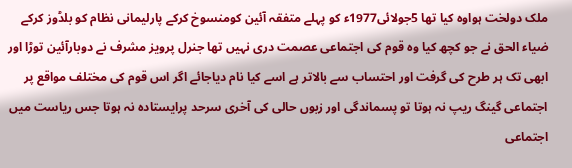ملک دولخت ہواوہ کیا تھا 5جولائی1977ء کو پہلے متفقہ آئین کومنسوخ کرکے پارلیمانی نظام کو بلڈوز کرکے ضیاء الحق نے جو کچھ کیا وہ قوم کی اجتماعی عصمت دری نہیں تھا جنرل پرویز مشرف نے دوبارآئین توڑا اور ابھی تک ہر طرح کی گرفت اور احتساب سے بالاتر ہے اسے کیا نام دیاجائے اگر اس قوم کی مختلف مواقع پر اجتماعی گینگ ریپ نہ ہوتا تو پسماندگی اور زبوں حالی کی آخری سرحد پرایستادہ نہ ہوتا جس ریاست میں اجتماعی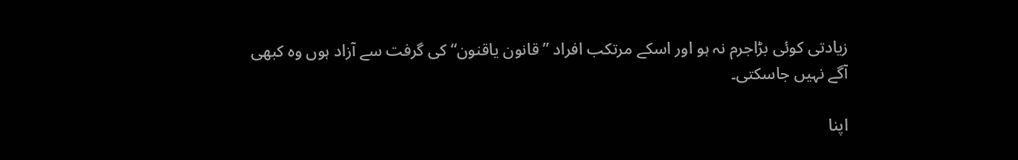زیادتی کوئی بڑاجرم نہ ہو اور اسکے مرتکب افراد ”قانون یاقنون“ کی گرفت سے آزاد ہوں وہ کبھی آگے نہیں جاسکتی۔

اپنا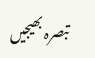تبصرہ بھیجیں